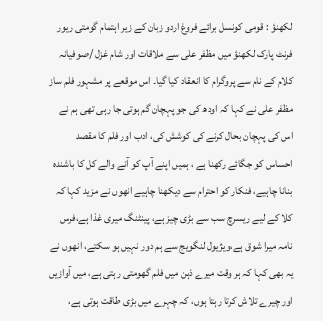لکھنؤ : قومی کونسل برائے فروغ اردو زبان کے زیر اہتمام گومتی ریور فرنٹ پارک لکھنؤ میں مظفر علی سے ملاقات اور شام غزل /صوفیانہ کلام کے نام سے پروگرام کا انعقاد کیا گیا۔ اس موقعے پر مشہور فلم ساز مظفر علی نے کہا کہ اودھ کی جو پہچان گم ہوتی جا رہی تھی ہم نے اس کی پہچان بحال کرنے کی کوشش کی، ادب اور فلم کا مقصد احساس کو جگائے رکھنا ہے ، ہمیں اپنے آپ کو آنے والے کل کا باشندہ بنانا چاہیے، فنکار کو احترام سے دیکھنا چاہیے انھوں نے مزید کہا کہ کلا کے لیے ریسرچ سب سے بڑی چیز ہے، پینٹنگ میری غذا ہے،فرس نامہ میرا شوق ہے،ویژیول لنگویج سے ہم دور نہیں ہو سکتے، انھوں نے یہ بھی کہا کہ ہر وقت میرے ذہن میں فلم گھومتی رہتی ہے، میں آوازیں اور چیرے تلاش کرتا رہتا ہوں، کہ چہرے میں بڑی طاقت ہوتی ہے،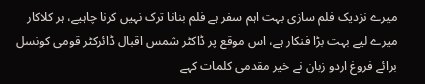میرے نزدیک فلم سازی بہت اہم سفر ہے فلم بنانا ترک نہیں کرنا چاہیے، ہر کلاکار میرے لیے بہت بڑا فنکار ہے، اس موقع پر ڈاکٹر شمس اقبال ڈائرکٹر قومی کونسل برائے فروغ اردو زبان نے خیر مقدمی کلمات کہے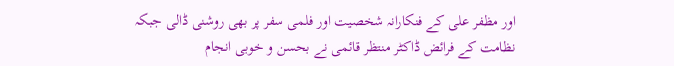اور مظفر علی کے فنکارانہ شخصیت اور فلمی سفر پر بھی روشنی ڈالی جبکہ نظامت کے فرائض ڈاکٹر منتظر قائمی نے بحسن و خوبی انجام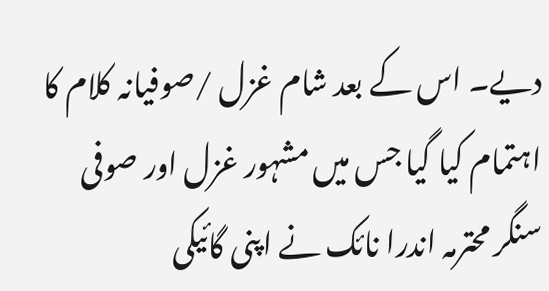دیے۔ اس کے بعد شام غزل /صوفیانہ کلام کا اہتمام کیا گیا جس میں مشہور غزل اور صوفی سنگر محترمہ اندرا نائک نے اپنی گائیکی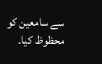سے سامعین کو محظوظ کیا۔